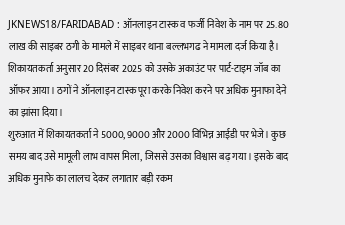JKNEWS18/FARIDABAD : ऑनलाइन टास्क व फर्जी निवेश के नाम पर 25.80 लाख की साइबर ठगी के मामले में साइबर थाना बल्लभगढ ने मामला दर्ज किया है। शिकायतकर्ता अनुसार 20 दिसंबर 2025 को उसके अकाउंट पर पार्ट-टाइम जॉब का ऑफर आया। ठगों ने ऑनलाइन टास्क पूरा करके निवेश करने पर अधिक मुनाफा देने का झांसा दिया।
शुरुआत में शिकायतकर्ता ने 5000, 9000 और 2000 विभिन्न आईडी पर भेजे। कुछ समय बाद उसे मामूली लाभ वापस मिला, जिससे उसका विश्वास बढ़ गया। इसके बाद अधिक मुनाफे का लालच देकर लगातार बड़ी रकम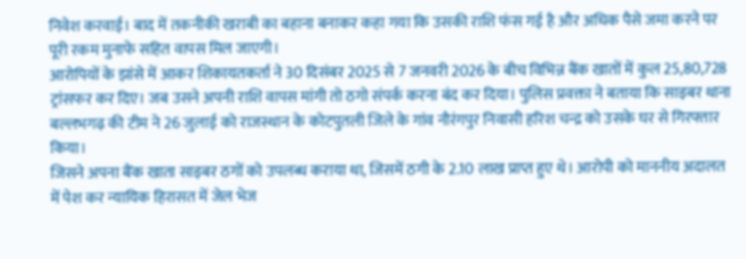निवेश करवाई। बाद में तकनीकी खराबी का बहाना बनाकर कहा गया कि उसकी राशि फंस गई है और अधिक पैसे जमा करने पर पूरी रकम मुनाफे सहित वापस मिल जाएगी।
आरोपियों के झांसे में आकर शिकायतकर्ता ने 30 दिसंबर 2025 से 7 जनवरी 2026 के बीच विभिन्न बैंक खातों में कुल 25,80,728 ट्रांसफर कर दिए। जब उसने अपनी राशि वापस मांगी तो ठगो संपर्क करना बंद कर दिया। पुलिस प्रवक्ता ने बताया कि साइबर थाना बल्लभगढ़ की टीम ने 26 जुलाई को राजस्थान के कोटपुतली जिले के गांव नौरंगपुर निवासी हरिश चन्द्र को उसके घर से गिरफ्तार किया।
जिसने अपना बैंक खाता साइबर ठगों को उपलब्ध कराया था, जिसमें ठगी के 2.10 लाख प्राप्त हुए थे। आरोपी को माननीय अदालत में पेश कर न्यायिक हिरासत में जेल भेज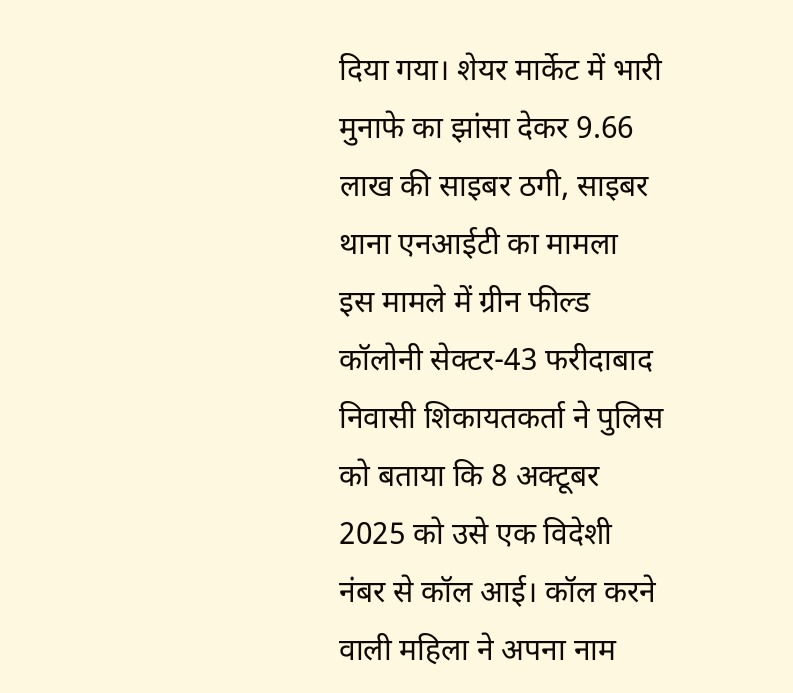दिया गया। शेयर मार्केट में भारी मुनाफे का झांसा देकर 9.66 लाख की साइबर ठगी, साइबर थाना एनआईटी का मामला
इस मामले में ग्रीन फील्ड कॉलोनी सेक्टर-43 फरीदाबाद निवासी शिकायतकर्ता ने पुलिस को बताया कि 8 अक्टूबर 2025 को उसे एक विदेशी नंबर से कॉल आई। कॉल करने वाली महिला ने अपना नाम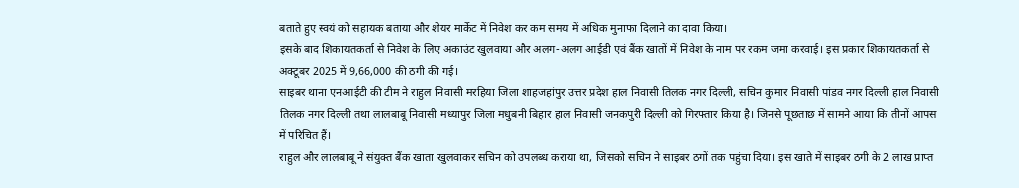बताते हुए स्वयं को सहायक बताया और शेयर मार्केट में निवेश कर कम समय में अधिक मुनाफा दिलाने का दावा किया।
इसके बाद शिकायतकर्ता से निवेश के लिए अकाउंट खुलवाया और अलग-अलग आईडी एवं बैंक खातों में निवेश के नाम पर रकम जमा करवाई। इस प्रकार शिकायतकर्ता से अक्टूबर 2025 में 9,66,000 की ठगी की गई।
साइबर थाना एनआईटी की टीम ने राहुल निवासी मरहिया जिला शाहजहांपुर उत्तर प्रदेश हाल निवासी तिलक नगर दिल्ली, सचिन कुमार निवासी पांडव नगर दिल्ली हाल निवासी तिलक नगर दिल्ली तथा लालबाबू निवासी मध्यापुर जिला मधुबनी बिहार हाल निवासी जनकपुरी दिल्ली को गिरफ्तार किया है। जिनसे पूछताछ में सामने आया कि तीनों आपस में परिचित हैं।
राहुल और लालबाबू ने संयुक्त बैंक खाता खुलवाकर सचिन को उपलब्ध कराया था, जिसको सचिन ने साइबर ठगों तक पहुंचा दिया। इस खाते में साइबर ठगी के 2 लाख प्राप्त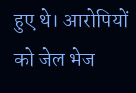हुए थे। आरोपियों को जेल भेज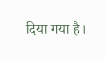दिया गया है।